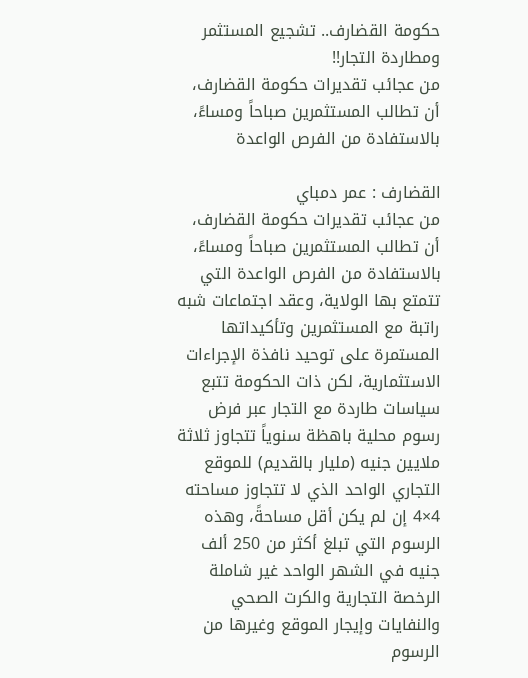حكومة القضارف.. تشجيع المستثمر ومطاردة التجار!!
من عجائب تقديرات حكومة القضارف، أن تطالب المستثمرين صباحاً ومساءً، بالاستفادة من الفرص الواعدة

القضارف : عمر دمباي
من عجائب تقديرات حكومة القضارف، أن تطالب المستثمرين صباحاً ومساءً، بالاستفادة من الفرص الواعدة التي تتمتع بها الولاية، وعقد اجتماعات شبه راتبة مع المستثمرين وتأكيداتها المستمرة على توحيد نافذة الإجراءات الاستثمارية، لكن ذات الحكومة تتبع سياسات طاردة مع التجار عبر فرض رسوم محلية باهظة سنوياً تتجاوز ثلاثة ملايين جنيه (مليار بالقديم) للموقع التجاري الواحد الذي لا تتجاوز مساحته 4×4 إن لم يكن أقل مساحةً، وهذه الرسوم التي تبلغ أكثر من 250 ألف جنيه في الشهر الواحد غير شاملة الرخصة التجارية والكرت الصحي والنفايات وإيجار الموقع وغيرها من الرسوم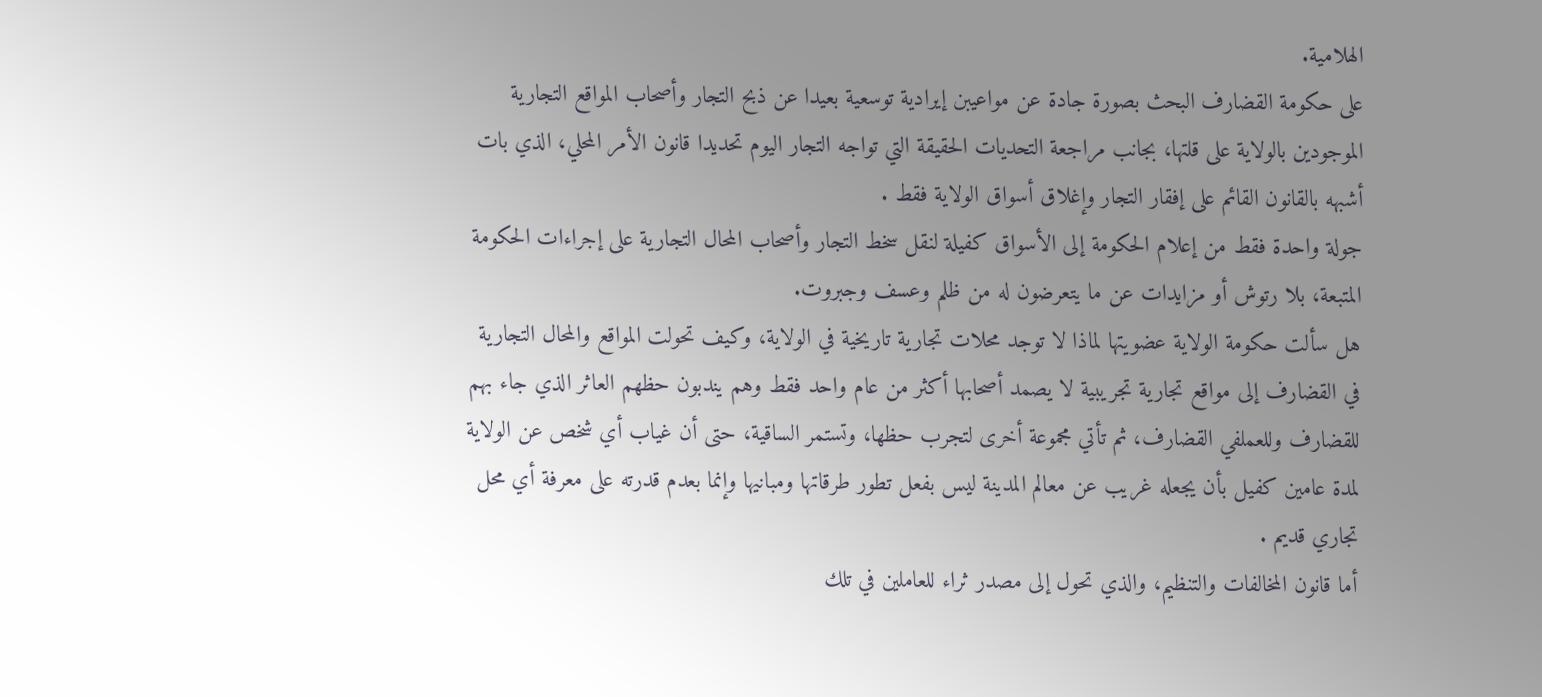الهلامية.
على حكومة القضارف البحث بصورة جادة عن مواعيبن إيرادية توسعية بعيدا عن ذبح التجار وأصحاب المواقع التجارية الموجودين بالولاية على قلتها، بجانب مراجعة التحديات الحقيقة التي تواجه التجار اليوم تحديدا قانون الأمر المحلي، الذي بات أشبهه بالقانون القائم على إفقار التجار وإغلاق أسواق الولاية فقط .
جولة واحدة فقط من إعلام الحكومة إلى الأسواق كفيلة لنقل سخط التجار وأصحاب المحال التجارية على إجراءات الحكومة المتبعة، بلا رتوش أو مزايدات عن ما يتعرضون له من ظلم وعسف وجبروت.
هل سألت حكومة الولاية عضويتها لماذا لا توجد محلات تجارية تاريخية في الولاية، وكيف تحولت المواقع والمحال التجارية في القضارف إلى مواقع تجارية تجريبية لا يصمد أصحابها أكثر من عام واحد فقط وهم يندبون حظهم العاثر الذي جاء بهم للقضارف وللعملفي القضارف، ثم تأتي مجموعة أخرى لتجرب حظها، وتستمر الساقية، حتى أن غياب أي شخص عن الولاية لمدة عامين كفيل بأن يجعله غريب عن معالم المدينة ليس بفعل تطور طرقاتها ومبانيها وإنما بعدم قدرته على معرفة أي محل تجاري قديم .
أما قانون المخالفات والتنظيم، والذي تحول إلى مصدر ثراء للعاملين في تلك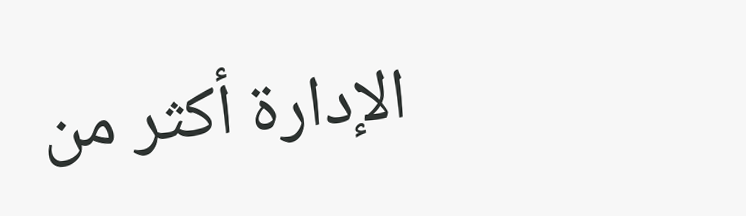الإدارة أكثر من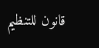قانون للتنظيم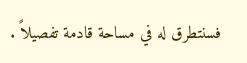فسنتطرق له في مساحة قادمة تفصيلاً .